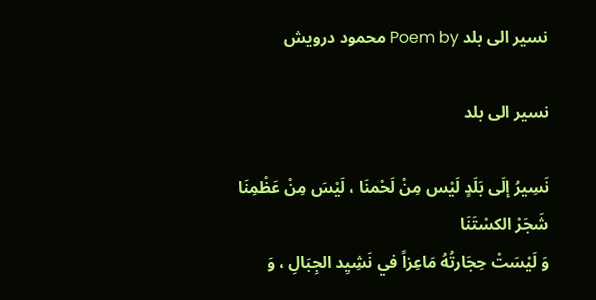نسير الى بلد Poem by محمود درويش

نسير الى بلد

نَسِيرُ إلَى بَلَدٍ لَيْس مِنْ لَحْمنَا ، لَيْسَ مِنْ عَظْمِنَا شَجَرْ الكسْتَنَا
وَ لَيْسَتْ حِجَارتُهُ مَاعِزاً في نَشِيِد الجِبَالِ ، وَ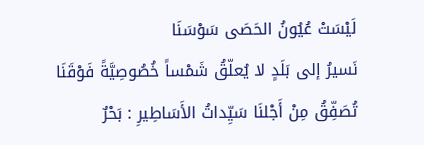لَيْسَتْ عُيُونُ الحَصَى سَوْسَنَا
نَسيرُ إلى بَلَدٍ لا يُعلّقُ شَمْساً خُصُوصِيَّةً فَوْقَنَا
تُصَفِّقُ مِنْ أَجْلنَا سَيِّداتُ الأَسَاطِيرِ : بَحْرٌ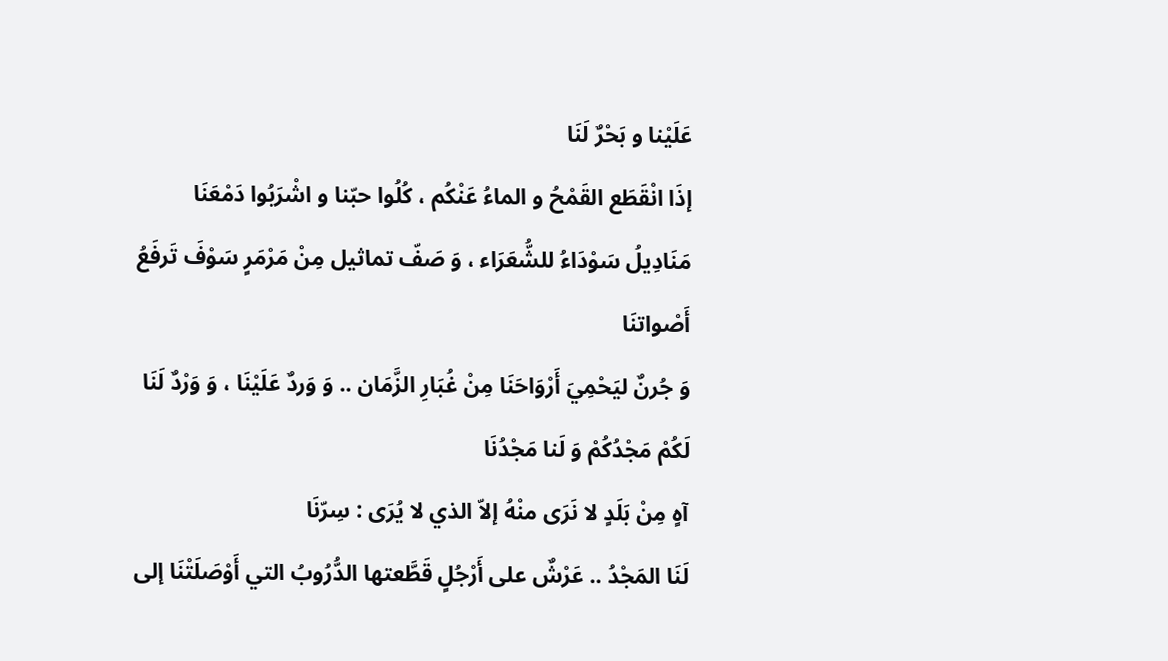عَلَيْنا و بَحْرٌ لَنَا
إذَا انْقَطَع القَمْحُ و الماءُ عَنْكُم ، كُلُوا حبّنا و اشْرَبُوا دَمْعَنَا
مَنَادِيلُ سَوْدَاءُ للشُّعَرَاء ، وَ صَفّ تماثيل مِنْ مَرْمَرٍ سَوْفَ تَرفَعُ أَصْواتنَا
وَ جُرنٌ ليَحْمِيَ أَرْوَاحَنَا مِنْ غُبَارِ الزَّمَان .. وَ وَردٌ عَلَيْنَا ، وَ وَرْدٌ لَنَا
لَكُمْ مَجْدُكُمْ وَ لَنا مَجْدُنَا
آهٍ مِنْ بَلَدٍ لا نَرَى منْهُ إلاّ الذي لا يُرَى : سِرّنَا
لَنَا المَجْدُ .. عَرْشٌ على أَرْجُلٍ قَطَّعتها الدُّرُوبُ التي أَوْصَلَتْنَا إلى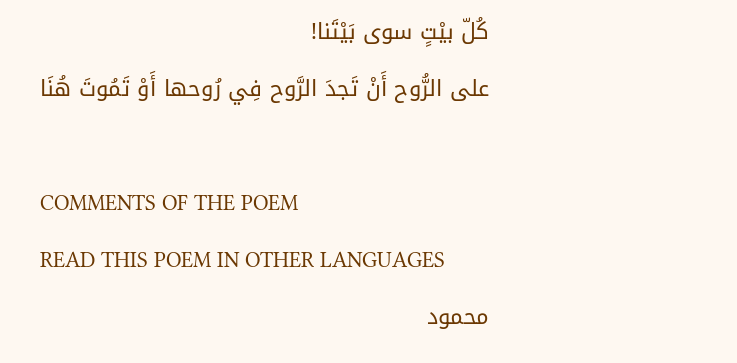كُلّ بيْتٍ سوى بَيْتَنا!
على الرُّوح أَنْ تَجدَ الرَّوح فِي رُوحها أَوْ تَمُوتَ هُنَا

COMMENTS OF THE POEM
READ THIS POEM IN OTHER LANGUAGES
محمود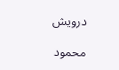درويش

محمود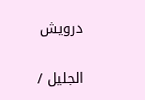درويش

الجليل /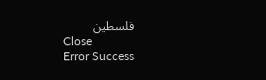فلسطين
Close
Error Success